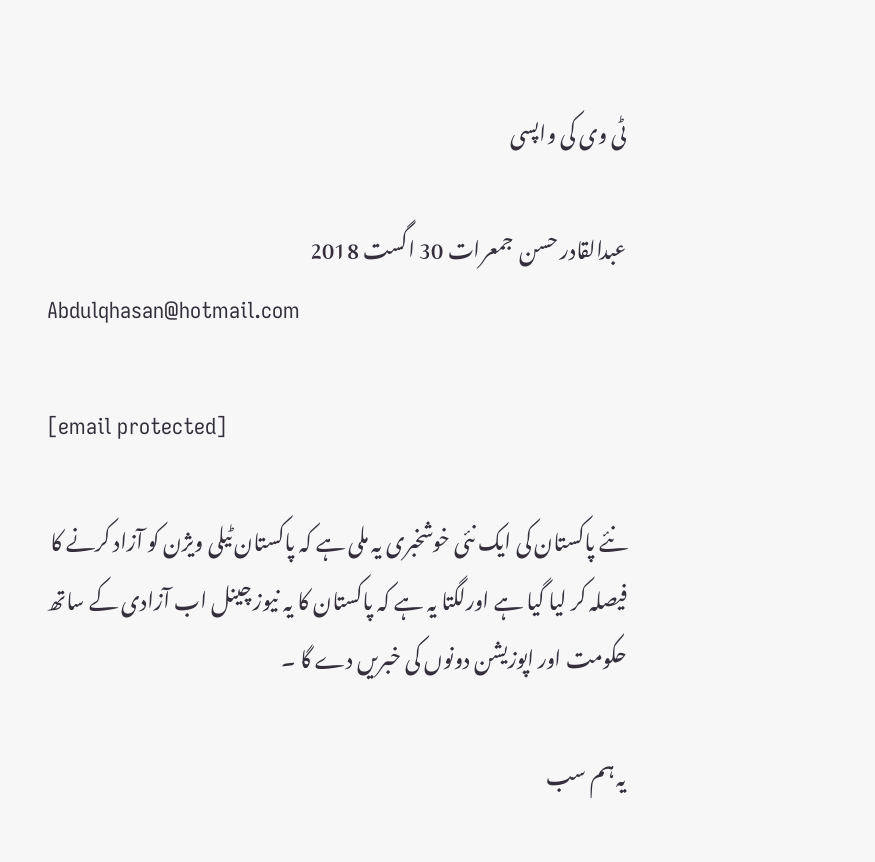ٹی وی کی واپسی

عبدالقادر حسن  جمعرات 30 اگست 2018
Abdulqhasan@hotmail.com

[email protected]

نئے پاکستان کی ایک نئی خوشخبری یہ ملی ہے کہ پاکستان ٹیلی ویژن کو آزاد کرنے کا فیصلہ کر لیا گیا ہے اورلگتا یہ ہے کہ پاکستان کا یہ نیوز چینل اب آزادی کے ساتھ حکومت اور اپوزیشن دونوں کی خبریں دے گا ۔

یہ ہم سب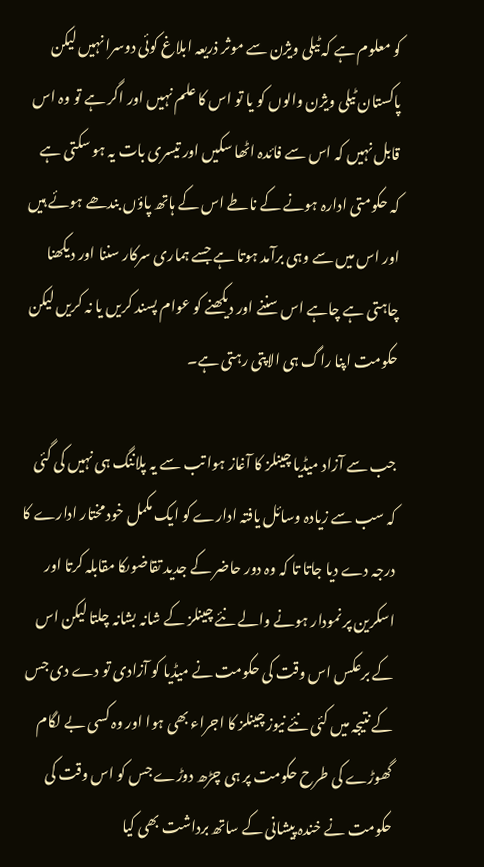کو معلوم ہے کہ ٹیلی ویژن سے موثر ذریعہ ابلاغ کوئی دوسرا نہیں لیکن پاکستان ٹیلی ویژن والوں کو یا تو اس کا علم نہیں اور اگر ہے تو وہ اس قابل نہیں کہ اس سے فائدہ اٹھا سکیں اور تیسری بات یہ ہو سکتی ہے کہ حکومتی ادارہ ہونے کے ناطے اس کے ہاتھ پاؤں بندھے ہوئے ہیں اور اس میں سے وہی برآمد ہوتا ہے جسے ہماری سرکار سننا اور دیکھنا چاہتی ہے چاہے اس سننے اور دیکھنے کو عوام پسند کریں یا نہ کریں لیکن حکومت اپنا راگ ہی الاپتی رہتی ہے۔

جب سے آزاد میڈیا چینلز کا آغاز ہوا تب سے یہ پلاننگ ہی نہیں کی گئی کہ سب سے زیادہ وسائل یافتہ ادارے کو ایک مکمل خود مختار ادارے کا درجہ دے دیا جاتا تا کہ وہ دور حاضر کے جدید تقاضوںکا مقابلہ کرتا اور اسکرین پر نمودار ہونے والے نئے چینلز کے شانہ بشانہ چلتا لیکن اس کے برعکس اس وقت کی حکومت نے میڈیا کو آزادی تو دے دی جس کے نتیجہ میں کئی نئے نیوز چینلز کا اجراء بھی ہوا اور وہ کسی بے لگام گھوڑے کی طرح حکومت پر ہی چڑھ دوڑے جس کو اس وقت کی حکومت نے خندہ پیشانی کے ساتھ برداشت بھی کیا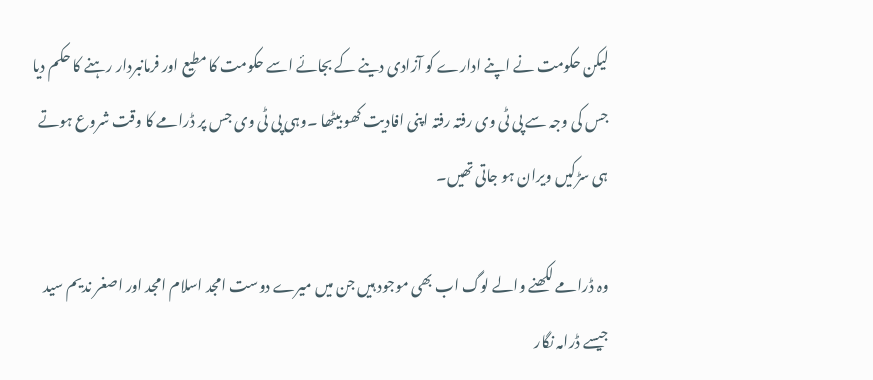لیکن حکومت نے اپنے ادارے کو آزادی دینے کے بجائے اسے حکومت کا مطیع اور فرمانبردار رہنے کا حکم دیا جس کی وجہ سے پی ٹی وی رفتہ رفتہ اپنی افادیت کھو بیٹھا ۔وہی پی ٹی وی جس پر ڈرامے کا وقت شروع ہوتے ہی سڑکیں ویران ہو جاتی تھیں۔

وہ ڈرامے لکھنے والے لوگ اب بھی موجود ہیں جن میں میرے دوست امجد اسلام امجد اور اصغر ندیم سید جیسے ڈرامہ نگار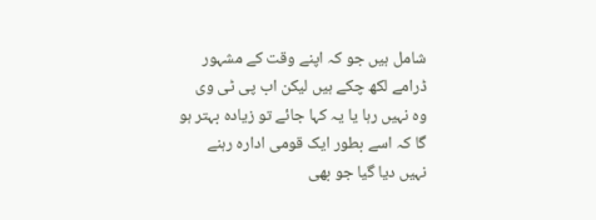شامل ہیں جو کہ اپنے وقت کے مشہور ڈرامے لکھ چکے ہیں لیکن اب پی ٹی وی وہ نہیں رہا یا یہ کہا جائے تو زیادہ بہتر ہو گا کہ اسے بطور ایک قومی ادارہ رہنے نہیں دیا گیا جو بھی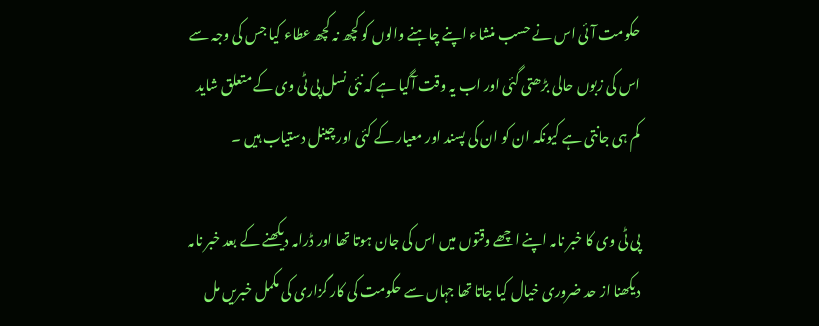حکومت آئی اس نے حسب منشاء اپنے چاہنے والوں کو کچھ نہ کچھ عطاء کیا جس کی وجہ سے اس کی زبوں حالی بڑھتی گئی اور اب یہ وقت آگیا ہے کہ نئی نسل پی ٹی وی کے متعلق شاید کم ہی جانتی ہے کیونکہ ان کو ان کی پسند اور معیار کے کئی اور چینل دستیاب ہیں ۔

پی ٹی وی کا خبر نامہ اپنے اچھے وقتوں میں اس کی جان ہوتا تھا اور ڈرامہ دیکھنے کے بعد خبر نامہ دیکھنا از حد ضروری خیال کیا جاتا تھا جہاں سے حکومت کی کار گزاری کی مکمل خبریں مل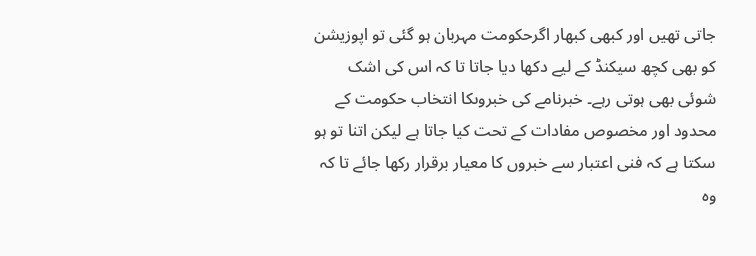جاتی تھیں اور کبھی کبھار اگرحکومت مہربان ہو گئی تو اپوزیشن کو بھی کچھ سیکنڈ کے لیے دکھا دیا جاتا تا کہ اس کی اشک شوئی بھی ہوتی رہے۔ خبرنامے کی خبروںکا انتخاب حکومت کے محدود اور مخصوص مفادات کے تحت کیا جاتا ہے لیکن اتنا تو ہو سکتا ہے کہ فنی اعتبار سے خبروں کا معیار برقرار رکھا جائے تا کہ وہ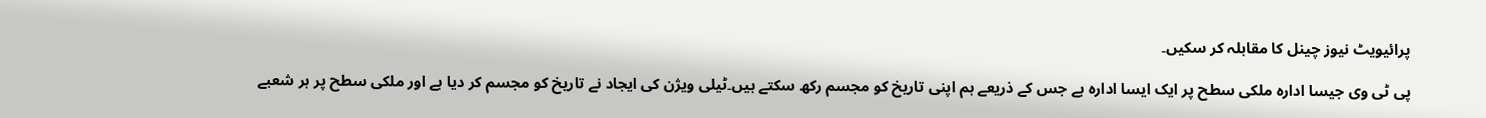پرائیویٹ نیوز چینل کا مقابلہ کر سکیں۔

پی ٹی وی جیسا ادارہ ملکی سطح پر ایک ایسا ادارہ ہے جس کے ذریعے ہم اپنی تاریخ کو مجسم رکھ سکتے ہیں۔ٹیلی ویژن کی ایجاد نے تاریخ کو مجسم کر دیا ہے اور ملکی سطح پر ہر شعبے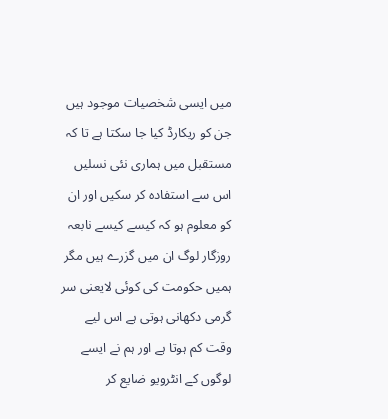میں ایسی شخصیات موجود ہیں جن کو ریکارڈ کیا جا سکتا ہے تا کہ مستقبل میں ہماری نئی نسلیں اس سے استفادہ کر سکیں اور ان کو معلوم ہو کہ کیسے کیسے نابعہ روزگار لوگ ان میں گزرے ہیں مگر ہمیں حکومت کی کوئی لایعنی سر گرمی دکھانی ہوتی ہے اس لیے وقت کم ہوتا ہے اور ہم نے ایسے لوگوں کے انٹرویو ضایع کر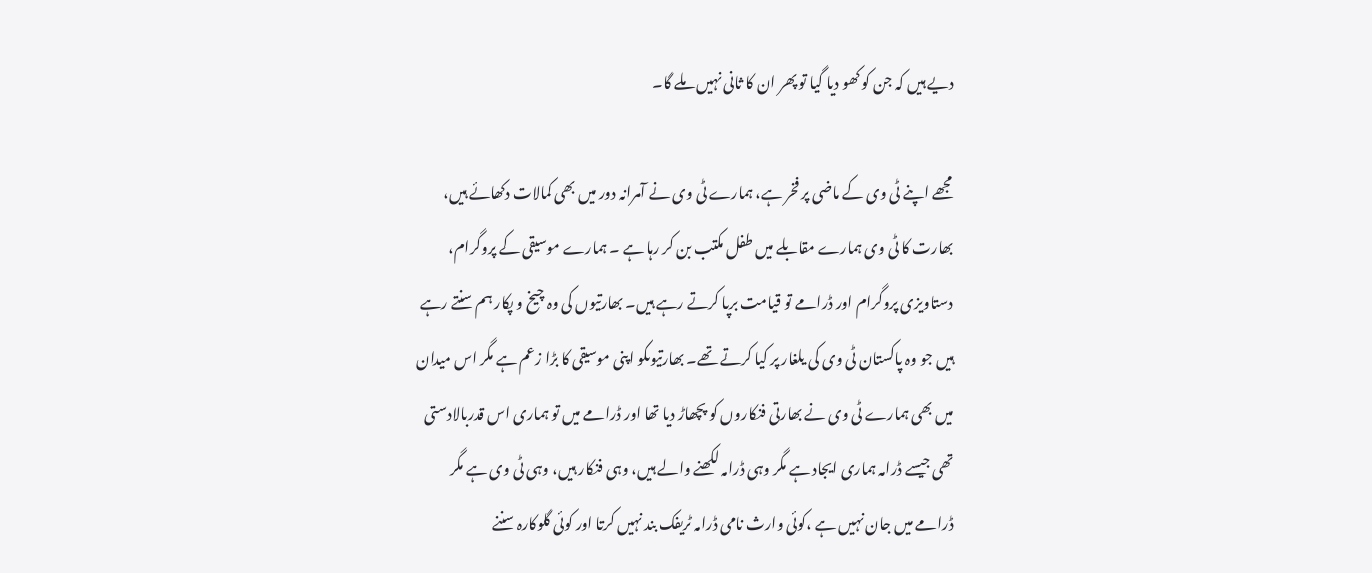دیے ہیں کہ جن کو کھو دیا گیا تو پھر ان کا ثانی نہیں ملے گا۔

مجھے اپنے ٹی وی کے ماضی پر فخر ہے، ہمارے ٹی وی نے آمرانہ دور میں بھی کمالات دکھائے ہیں، بھارت کا ٹی وی ہمارے مقابلے میں طفل مکتب بن کر رہا ہے ۔ ہمارے موسیقی کے پروگرام، دستاویزی پروگرام اور ڈرامے تو قیامت برپا کرتے رہے ہیں۔ بھارتیوں کی وہ چیخ و پکار ہم سنتے رہے ہیں جو وہ پاکستان ٹی وی کی یلغار پر کیا کرتے تھے۔ بھارتیوںکو اپنی موسیقی کا بڑا زعم ہے مگر اس میدان میں بھی ہمارے ٹی وی نے بھارتی فنکاروں کو پچھاڑ دیا تھا اور ڈرامے میں تو ہماری اس قدربالادستی تھی جیسے ڈرامہ ہماری ایجاد ہے مگر وہی ڈرامہ لکھنے والے ہیں، وہی فنکار ہیں، وہی ٹی وی ہے مگر ڈرامے میں جان نہیں ہے ،کوئی وارث نامی ڈرامہ ٹریفک بند نہیں کرتا اور کوئی گلوکارہ سننے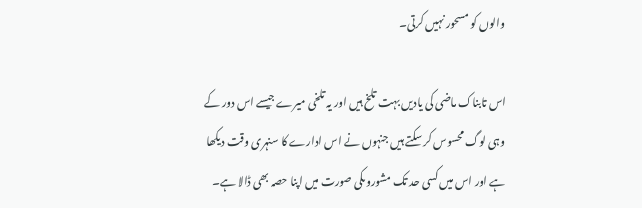والوں کو مسحور نہیں کرتی۔

اس تابناک ماضی کی یادیں بہت تلخ ہیں اور یہ تلخی میرے جیسے اس دور کے وہی لوگ محسوس کر سکتے ہیں جنہوں نے اس ادارے کا سنہری وقت دیکھا ہے اور اس میں کسی حد تک مشوروںکی صورت میں اپنا حصہ بھی ڈالا ہے۔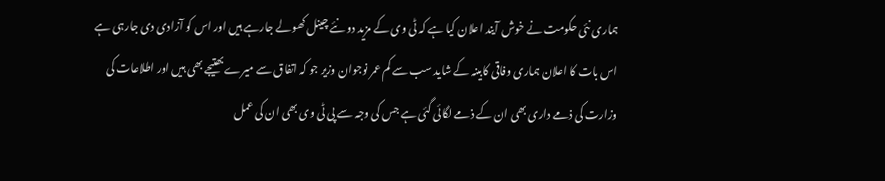ہماری نئی حکومت نے خوش آیند اعلان کیا ہے کہ ٹی وی کے مزید دو نئے چینل کھولے جارہے ہیں اور اس کو آزادی دی جارہی ہے اس بات کا اعلان ہماری وفاقی کابینہ کے شاید سب سے کم عمر نوجوان وزیر جو کہ اتفاق سے میرے بھتیجے بھی ہیں اور اطلاعات کی وزارت کی ذمے داری بھی ان کے ذمے لگائی گئی ہے جس کی وجہ سے پی ٹی وی بھی ان کی عمل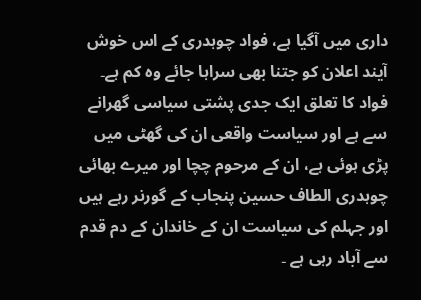داری میں آگیا ہے، فواد چوہدری کے اس خوش آیند اعلان کو جتنا بھی سراہا جائے وہ کم ہے۔ فواد کا تعلق ایک جدی پشتی سیاسی گھرانے سے ہے اور سیاست واقعی ان کی گھٹی میں پڑی ہوئی ہے، ان کے مرحوم چچا اور میرے بھائی چوہدری الطاف حسین پنجاب کے گورنر رہے ہیں اور جہلم کی سیاست ان کے خاندان کے دم قدم سے آباد رہی ہے ۔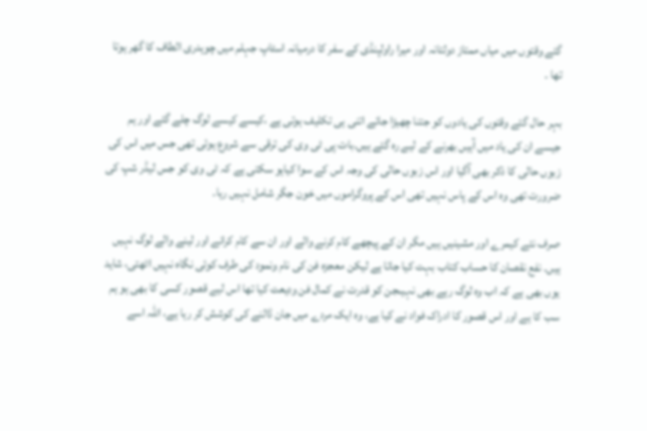گئے وقتوں میں میاں ممتاز دولتانہ اور میرا راولپنڈی کے سفر کا درمیانہ اسٹاپ جہلم میں چوہدری الطاف کا گھر ہوتا تھا ۔

بہر حال گئے وقتوں کی یادوں کو جتنا چھیڑا جائے اتنی ہی تکلیف ہوتی ہے ،کیسے کیسے لوگ چلے گئے اور ہم جیسے ان کی یاد میں آہیں بھرنے کے لیے رہ گئے ہیں۔بات پی ٹی وی کی ترقی سے شروع ہوئی تھی جس میں اس کی زبوں حالی کا ذکر بھی آگیا اور اس زبوں حالی کی وجہ اس کے سوا کیاہو سکتی ہے کہ ٹی وی کو جس لیڈر شپ کی ضرورت تھی وہ اس کے پاس نہیں تھی اس کے پروگراموں میں خون جگر شامل نہیں رہا۔

صرف نئے کیمرے اور مشینیں ہیں مگر ان کے پیچھے کام کرنے والے اور ان سے کام کرانے اور لینے والے لوگ نہیں ہیں۔ نفع نقصان کا حساب کتاب بہت کیا جاتا ہے لیکن معجزہ فن کی نام ونمود کی طرف کوئی نگاہ نہیں اٹھتی، شاید یوں بھی ہے کہ اب وہ لوگ رہے بھی نہیںجن کو قدرت نے کمال فن ودیعت کیا تھا اس لیے قصور کسی کا بھی ہو ہم سب کا ہے اور اس قصور کا ادراک فواد نے کیا ہے، وہ ایک مردے میں جان ڈالنے کی کوشش کر رہا ہے، اللہ اسے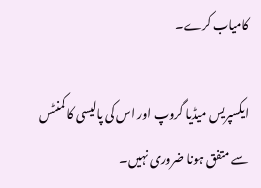کامیاب کرے۔

ایکسپریس میڈیا گروپ اور اس کی پالیسی کا کمنٹس سے متفق ہونا ضروری نہیں۔